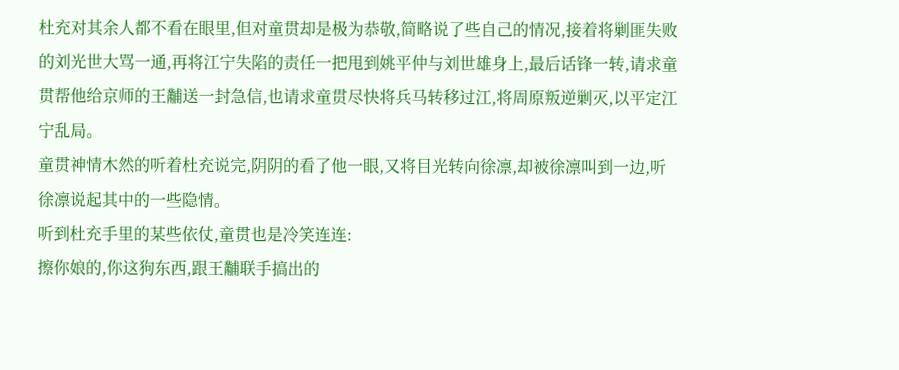杜充对其余人都不看在眼里,但对童贯却是极为恭敬,简略说了些自己的情况,接着将剿匪失败的刘光世大骂一通,再将江宁失陷的责任一把甩到姚平仲与刘世雄身上,最后话锋一转,请求童贯帮他给京师的王黼送一封急信,也请求童贯尽快将兵马转移过江,将周原叛逆剿灭,以平定江宁乱局。
童贯神情木然的听着杜充说完,阴阴的看了他一眼,又将目光转向徐凛,却被徐凛叫到一边,听徐凛说起其中的一些隐情。
听到杜充手里的某些依仗,童贯也是冷笑连连:
擦你娘的,你这狗东西,跟王黼联手搞出的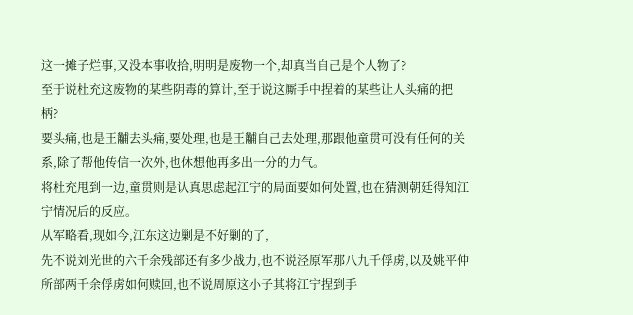这一摊子烂事,又没本事收拾,明明是废物一个,却真当自己是个人物了?
至于说杜充这废物的某些阴毒的算计,至于说这厮手中捏着的某些让人头痛的把柄?
要头痛,也是王黼去头痛,要处理,也是王黼自己去处理,那跟他童贯可没有任何的关系,除了帮他传信一次外,也休想他再多出一分的力气。
将杜充甩到一边,童贯则是认真思虑起江宁的局面要如何处置,也在猜测朝廷得知江宁情况后的反应。
从军略看,现如今,江东这边剿是不好剿的了,
先不说刘光世的六千余残部还有多少战力,也不说泾原军那八九千俘虏,以及姚平仲所部两千余俘虏如何赎回,也不说周原这小子其将江宁捏到手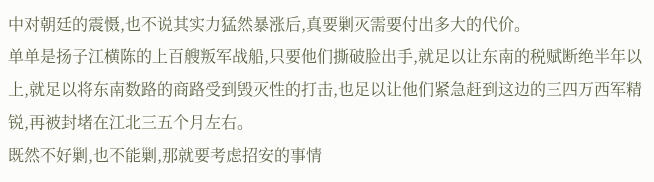中对朝廷的震慑,也不说其实力猛然暴涨后,真要剿灭需要付出多大的代价。
单单是扬子江横陈的上百艘叛军战船,只要他们撕破脸出手,就足以让东南的税赋断绝半年以上,就足以将东南数路的商路受到毁灭性的打击,也足以让他们紧急赶到这边的三四万西军精锐,再被封堵在江北三五个月左右。
既然不好剿,也不能剿,那就要考虑招安的事情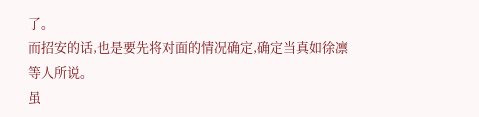了。
而招安的话,也是要先将对面的情况确定,确定当真如徐凛等人所说。
虽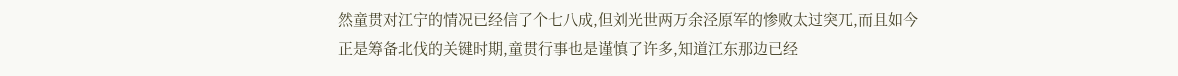然童贯对江宁的情况已经信了个七八成,但刘光世两万余泾原军的惨败太过突兀,而且如今正是筹备北伐的关键时期,童贯行事也是谨慎了许多,知道江东那边已经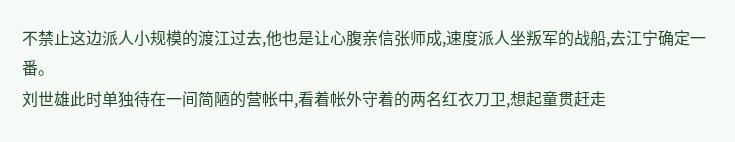不禁止这边派人小规模的渡江过去,他也是让心腹亲信张师成,速度派人坐叛军的战船,去江宁确定一番。
刘世雄此时单独待在一间简陋的营帐中,看着帐外守着的两名红衣刀卫,想起童贯赶走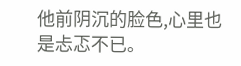他前阴沉的脸色,心里也是忐忑不已。